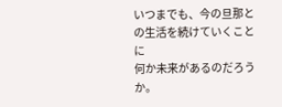いつまでも、今の旦那との生活を続けていくことに
何か未来があるのだろうか。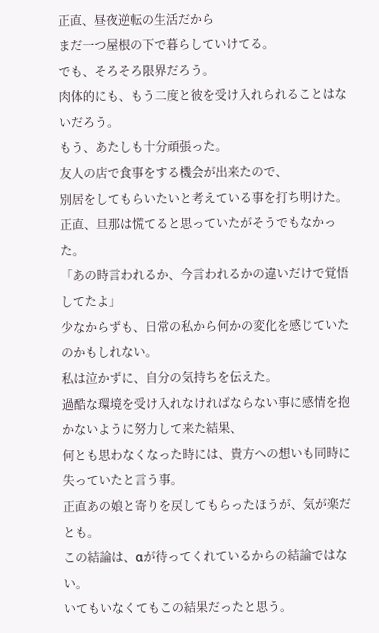正直、昼夜逆転の生活だから
まだ一つ屋根の下で暮らしていけてる。
でも、そろそろ限界だろう。
肉体的にも、もう二度と彼を受け入れられることはないだろう。
もう、あたしも十分頑張った。
友人の店で食事をする機会が出来たので、
別居をしてもらいたいと考えている事を打ち明けた。
正直、旦那は慌てると思っていたがそうでもなかった。
「あの時言われるか、今言われるかの違いだけで覚悟してたよ」
少なからずも、日常の私から何かの変化を感じていたのかもしれない。
私は泣かずに、自分の気持ちを伝えた。
過酷な環境を受け入れなければならない事に感情を抱かないように努力して来た結果、
何とも思わなくなった時には、貴方への想いも同時に失っていたと言う事。
正直あの娘と寄りを戻してもらったほうが、気が楽だとも。
この結論は、αが待ってくれているからの結論ではない。
いてもいなくてもこの結果だったと思う。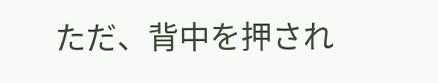ただ、背中を押され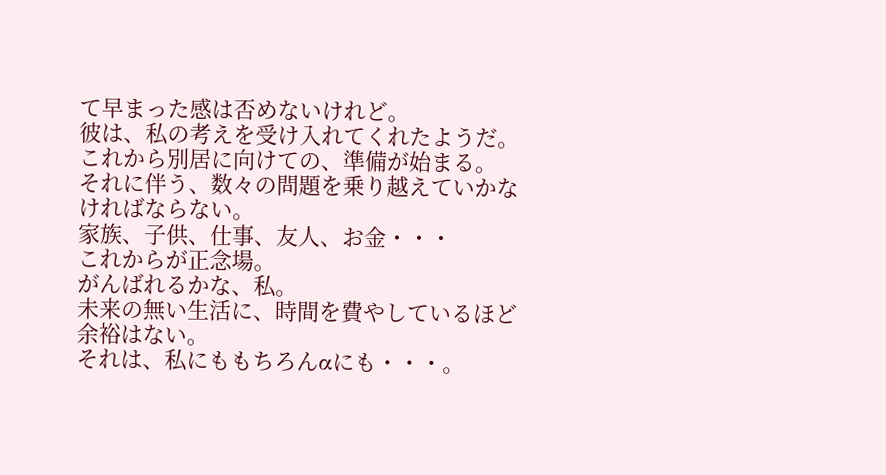て早まった感は否めないけれど。
彼は、私の考えを受け入れてくれたようだ。
これから別居に向けての、準備が始まる。
それに伴う、数々の問題を乗り越えていかなければならない。
家族、子供、仕事、友人、お金・・・
これからが正念場。
がんばれるかな、私。
未来の無い生活に、時間を費やしているほど余裕はない。
それは、私にももちろんαにも・・・。